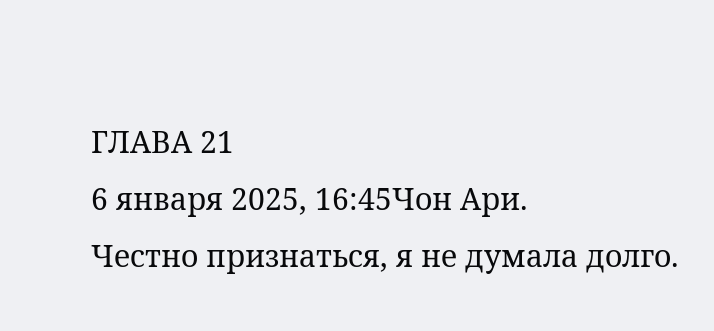ГЛАВА 21
6 января 2025, 16:45Чон Ари.
Честно признаться, я не думала долго.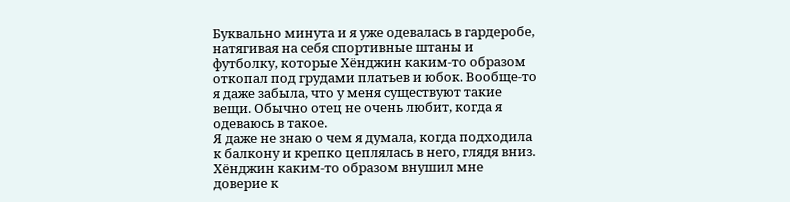Буквально минута и я уже одевалась в гардеробе, натягивая на себя спортивные штаны и футболку, которые Хёнджин каким-то образом откопал под грудами платьев и юбок. Вообще-то я даже забыла, что у меня существуют такие вещи. Обычно отец не очень любит, когда я одеваюсь в такое.
Я даже не знаю о чем я думала, когда подходила к балкону и крепко цеплялась в него, глядя вниз. Хёнджин каким-то образом внушил мне доверие к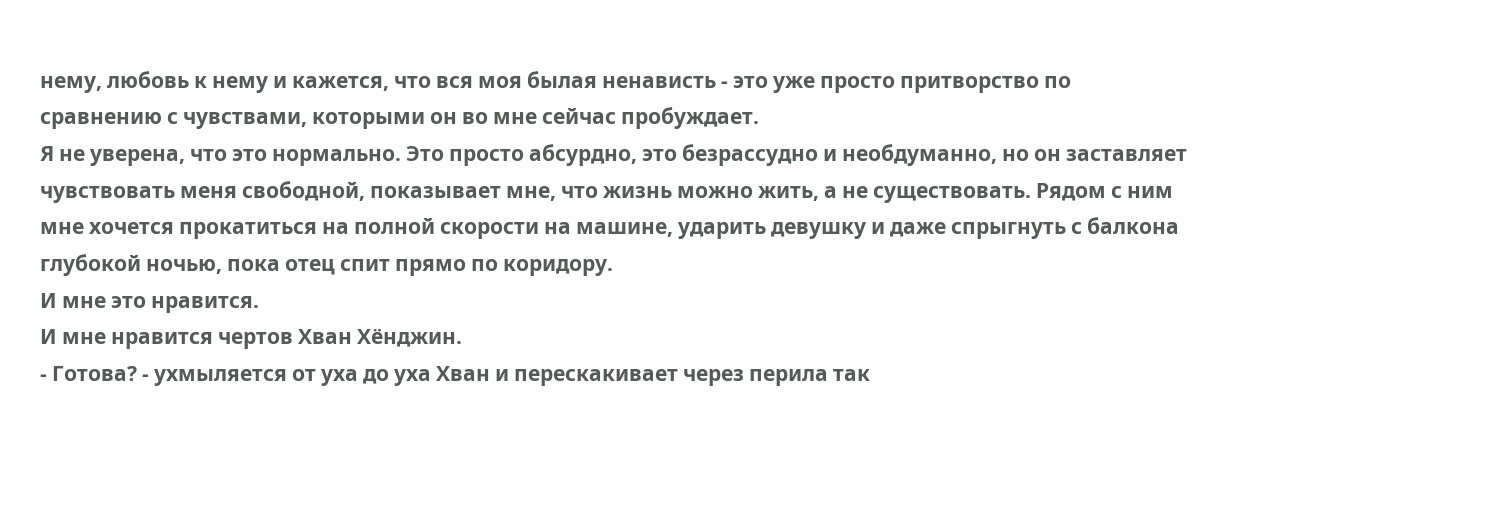нему, любовь к нему и кажется, что вся моя былая ненависть - это уже просто притворство по сравнению с чувствами, которыми он во мне сейчас пробуждает.
Я не уверена, что это нормально. Это просто абсурдно, это безрассудно и необдуманно, но он заставляет чувствовать меня свободной, показывает мне, что жизнь можно жить, а не существовать. Рядом с ним мне хочется прокатиться на полной скорости на машине, ударить девушку и даже спрыгнуть с балкона глубокой ночью, пока отец спит прямо по коридору.
И мне это нравится.
И мне нравится чертов Хван Хёнджин.
- Готова? - ухмыляется от уха до уха Хван и перескакивает через перила так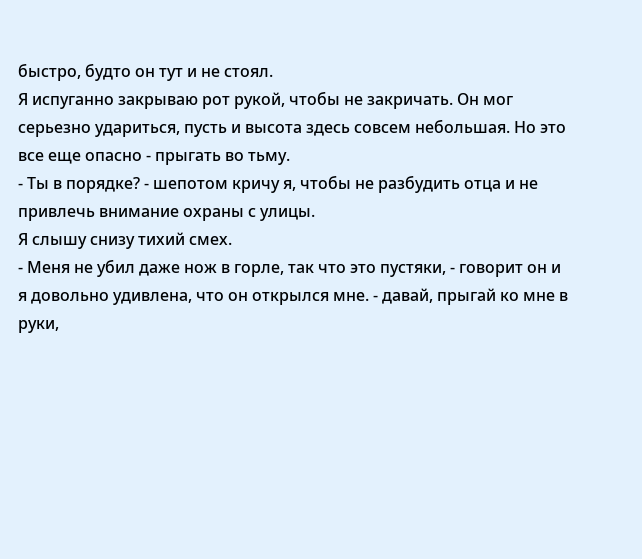быстро, будто он тут и не стоял.
Я испуганно закрываю рот рукой, чтобы не закричать. Он мог серьезно удариться, пусть и высота здесь совсем небольшая. Но это все еще опасно - прыгать во тьму.
- Ты в порядке? - шепотом кричу я, чтобы не разбудить отца и не привлечь внимание охраны с улицы.
Я слышу снизу тихий смех.
- Меня не убил даже нож в горле, так что это пустяки, - говорит он и я довольно удивлена, что он открылся мне. - давай, прыгай ко мне в руки,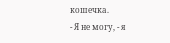кошечка.
- Я не могу, - я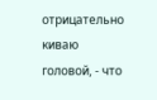отрицательно киваю головой, - что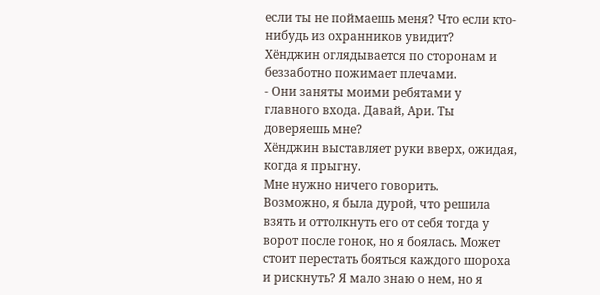если ты не поймаешь меня? Что если кто-нибудь из охранников увидит?
Хёнджин оглядывается по сторонам и беззаботно пожимает плечами.
- Они заняты моими ребятами у главного входа. Давай, Ари. Ты доверяешь мне?
Хёнджин выставляет руки вверх, ожидая, когда я прыгну.
Мне нужно ничего говорить.
Возможно, я была дурой, что решила взять и оттолкнуть его от себя тогда у ворот после гонок, но я боялась. Может стоит перестать бояться каждого шороха и рискнуть? Я мало знаю о нем, но я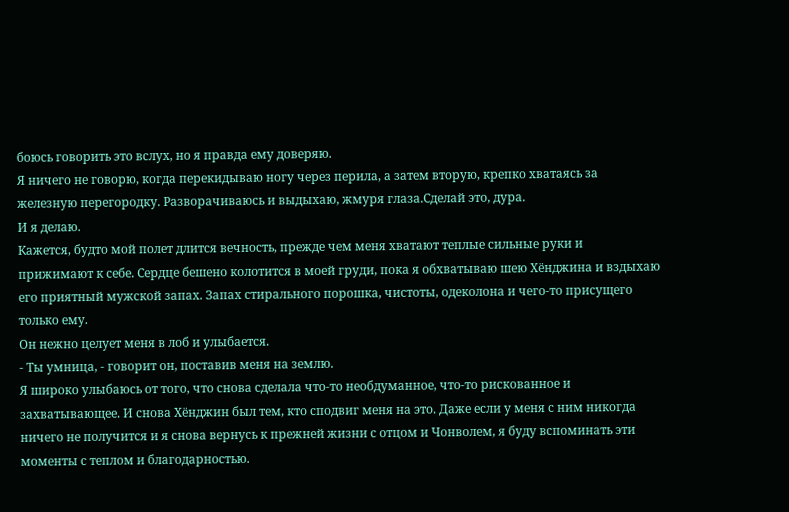боюсь говорить это вслух, но я правда ему доверяю.
Я ничего не говорю, когда перекидываю ногу через перила, а затем вторую, крепко хватаясь за железную перегородку. Разворачиваюсь и выдыхаю, жмуря глаза.Сделай это, дура.
И я делаю.
Кажется, будто мой полет длится вечность, прежде чем меня хватают теплые сильные руки и прижимают к себе. Сердце бешено колотится в моей груди, пока я обхватываю шею Хёнджина и вздыхаю его приятный мужской запах. Запах стирального порошка, чистоты, одеколона и чего-то присущего только ему.
Он нежно целует меня в лоб и улыбается.
- Ты умница, - говорит он, поставив меня на землю.
Я широко улыбаюсь от того, что снова сделала что-то необдуманное, что-то рискованное и захватывающее. И снова Хёнджин был тем, кто сподвиг меня на это. Даже если у меня с ним никогда ничего не получится и я снова вернусь к прежней жизни с отцом и Чонволем, я буду вспоминать эти моменты с теплом и благодарностью.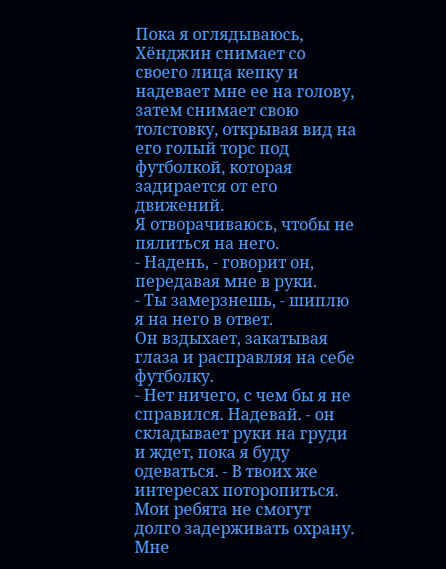Пока я оглядываюсь, Хёнджин снимает со своего лица кепку и надевает мне ее на голову, затем снимает свою толстовку, открывая вид на его голый торс под футболкой, которая задирается от его движений.
Я отворачиваюсь, чтобы не пялиться на него.
- Надень, - говорит он, передавая мне в руки.
- Ты замерзнешь, - шиплю я на него в ответ.
Он вздыхает, закатывая глаза и расправляя на себе футболку.
- Нет ничего, с чем бы я не справился. Надевай. - он складывает руки на груди и ждет, пока я буду одеваться. - В твоих же интересах поторопиться. Мои ребята не смогут долго задерживать охрану.
Мне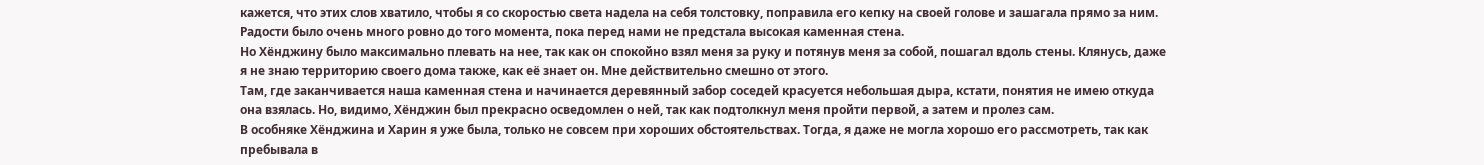кажется, что этих слов хватило, чтобы я со скоростью света надела на себя толстовку, поправила его кепку на своей голове и зашагала прямо за ним. Радости было очень много ровно до того момента, пока перед нами не предстала высокая каменная стена.
Но Хёнджину было максимально плевать на нее, так как он спокойно взял меня за руку и потянув меня за собой, пошагал вдоль стены. Клянусь, даже я не знаю территорию своего дома также, как её знает он. Мне действительно смешно от этого.
Там, где заканчивается наша каменная стена и начинается деревянный забор соседей красуется небольшая дыра, кстати, понятия не имею откуда она взялась. Но, видимо, Хёнджин был прекрасно осведомлен о ней, так как подтолкнул меня пройти первой, а затем и пролез сам.
В особняке Хёнджина и Харин я уже была, только не совсем при хороших обстоятельствах. Тогда, я даже не могла хорошо его рассмотреть, так как пребывала в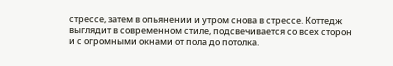стрессе, затем в опьянении и утром снова в стрессе. Коттедж выглядит в современном стиле, подсвечивается со всех сторон и с огромными окнами от пола до потолка.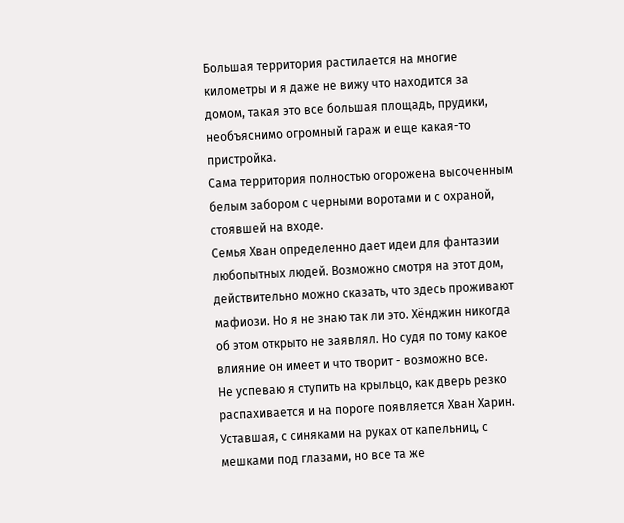Большая территория растилается на многие километры и я даже не вижу что находится за домом, такая это все большая площадь, прудики, необъяснимо огромный гараж и еще какая-то пристройка.
Сама территория полностью огорожена высоченным белым забором с черными воротами и с охраной, стоявшей на входе.
Семья Хван определенно дает идеи для фантазии любопытных людей. Возможно смотря на этот дом, действительно можно сказать, что здесь проживают мафиози. Но я не знаю так ли это. Хёнджин никогда об этом открыто не заявлял. Но судя по тому какое влияние он имеет и что творит - возможно все.
Не успеваю я ступить на крыльцо, как дверь резко распахивается и на пороге появляется Хван Харин.
Уставшая, с синяками на руках от капельниц, с мешками под глазами, но все та же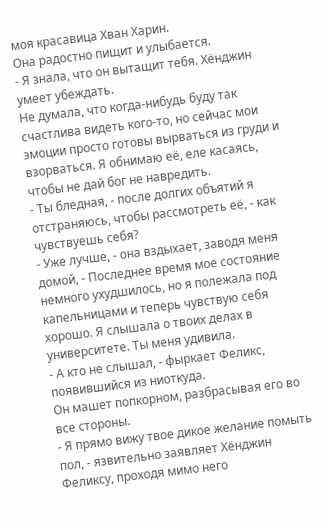моя красавица Хван Харин.
Она радостно пищит и улыбается.
- Я знала, что он вытащит тебя. Хёнджин умеет убеждать.
Не думала, что когда-нибудь буду так счастлива видеть кого-то, но сейчас мои эмоции просто готовы вырваться из груди и взорваться. Я обнимаю её, еле касаясь, чтобы не дай бог не навредить.
- Ты бледная, - после долгих объятий я отстраняюсь, чтобы рассмотреть её, - как чувствуешь себя?
- Уже лучше, - она вздыхает, заводя меня домой, - Последнее время мое состояние немного ухудшилось, но я полежала под капельницами и теперь чувствую себя хорошо. Я слышала о твоих делах в университете. Ты меня удивила.
- А кто не слышал, - фыркает Феликс, появившийся из ниоткуда.
Он машет попкорном, разбрасывая его во все стороны.
- Я прямо вижу твое дикое желание помыть пол, - язвительно заявляет Хёнджин Феликсу, проходя мимо него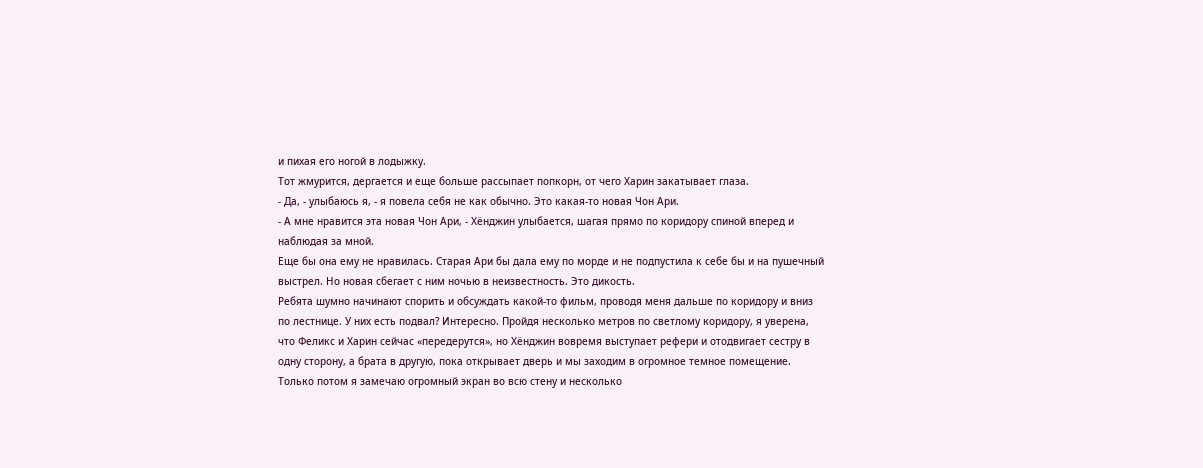и пихая его ногой в лодыжку.
Тот жмурится, дергается и еще больше рассыпает попкорн, от чего Харин закатывает глаза.
- Да, - улыбаюсь я, - я повела себя не как обычно. Это какая-то новая Чон Ари.
- А мне нравится эта новая Чон Ари, - Хёнджин улыбается, шагая прямо по коридору спиной вперед и наблюдая за мной.
Еще бы она ему не нравилась. Старая Ари бы дала ему по морде и не подпустила к себе бы и на пушечный выстрел. Но новая сбегает с ним ночью в неизвестность. Это дикость.
Ребята шумно начинают спорить и обсуждать какой-то фильм, проводя меня дальше по коридору и вниз по лестнице. У них есть подвал? Интересно. Пройдя несколько метров по светлому коридору, я уверена, что Феликс и Харин сейчас «передерутся», но Хёнджин вовремя выступает рефери и отодвигает сестру в одну сторону, а брата в другую, пока открывает дверь и мы заходим в огромное темное помещение. Только потом я замечаю огромный экран во всю стену и несколько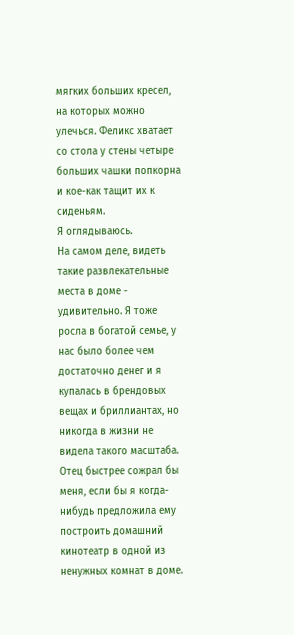мягких больших кресел, на которых можно улечься. Феликс хватает со стола у стены четыре больших чашки попкорна и кое-как тащит их к сиденьям.
Я оглядываюсь.
На самом деле, видеть такие развлекательные места в доме - удивительно. Я тоже росла в богатой семье, у нас было более чем достаточно денег и я купалась в брендовых вещах и бриллиантах, но никогда в жизни не видела такого масштаба. Отец быстрее сожрал бы меня, если бы я когда-нибудь предложила ему построить домашний кинотеатр в одной из ненужных комнат в доме.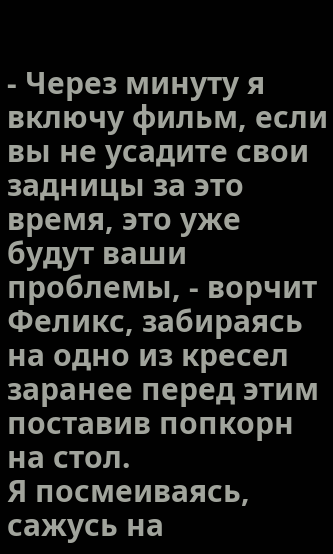- Через минуту я включу фильм, если вы не усадите свои задницы за это время, это уже будут ваши проблемы, - ворчит Феликс, забираясь на одно из кресел заранее перед этим поставив попкорн на стол.
Я посмеиваясь, сажусь на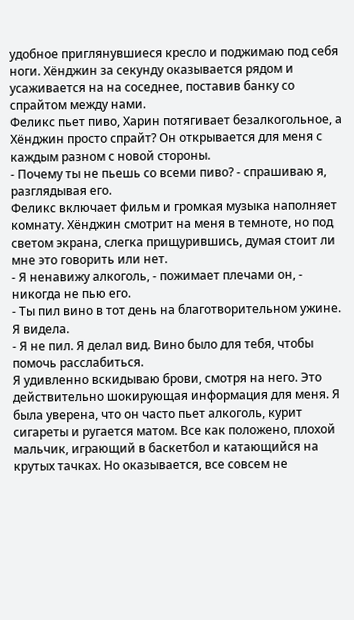удобное приглянувшиеся кресло и поджимаю под себя ноги. Хёнджин за секунду оказывается рядом и усаживается на на соседнее, поставив банку со спрайтом между нами.
Феликс пьет пиво, Харин потягивает безалкогольное, а Хёнджин просто спрайт? Он открывается для меня с каждым разном с новой стороны.
- Почему ты не пьешь со всеми пиво? - спрашиваю я, разглядывая его.
Феликс включает фильм и громкая музыка наполняет комнату. Хёнджин смотрит на меня в темноте, но под светом экрана, слегка прищурившись, думая стоит ли мне это говорить или нет.
- Я ненавижу алкоголь, - пожимает плечами он, - никогда не пью его.
- Ты пил вино в тот день на благотворительном ужине. Я видела.
- Я не пил. Я делал вид. Вино было для тебя, чтобы помочь расслабиться.
Я удивленно вскидываю брови, смотря на него. Это действительно шокирующая информация для меня. Я была уверена, что он часто пьет алкоголь, курит сигареты и ругается матом. Все как положено, плохой мальчик, играющий в баскетбол и катающийся на крутых тачках. Но оказывается, все совсем не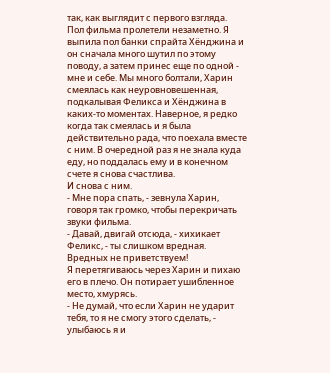так, как выглядит с первого взгляда.
Пол фильма пролетели незаметно. Я выпила пол банки спрайта Хёнджина и он сначала много шутил по этому поводу, а затем принес еще по одной - мне и себе. Мы много болтали, Харин смеялась как неуровновешенная, подкалывая Феликса и Хёнджина в каких-то моментах. Наверное, я редко когда так смеялась и я была действительно рада, что поехала вместе с ним. В очередной раз я не знала куда еду, но поддалась ему и в конечном счете я снова счастлива.
И снова с ним.
- Мне пора спать, - зевнула Харин, говоря так громко, чтобы перекричать звуки фильма.
- Давай, двигай отсюда, - хихикает Феликс, - ты слишком вредная. Вредных не приветствуем!
Я перетягиваюсь через Харин и пихаю его в плечо. Он потирает ушибленное место, хмурясь.
- Не думай, что если Харин не ударит тебя, то я не смогу этого сделать, - улыбаюсь я и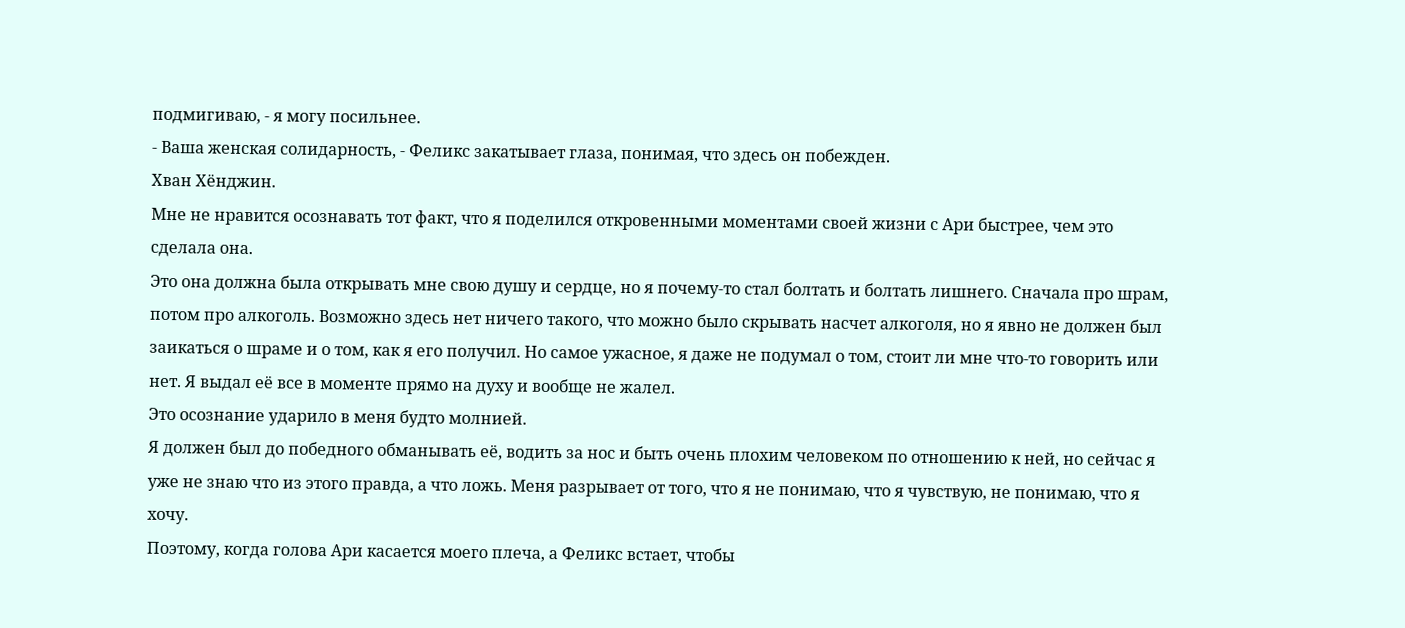подмигиваю, - я могу посильнее.
- Ваша женская солидарность, - Феликс закатывает глаза, понимая, что здесь он побежден.
Хван Хёнджин.
Мне не нравится осознавать тот факт, что я поделился откровенными моментами своей жизни с Ари быстрее, чем это сделала она.
Это она должна была открывать мне свою душу и сердце, но я почему-то стал болтать и болтать лишнего. Сначала про шрам, потом про алкоголь. Возможно здесь нет ничего такого, что можно было скрывать насчет алкоголя, но я явно не должен был заикаться о шраме и о том, как я его получил. Но самое ужасное, я даже не подумал о том, стоит ли мне что-то говорить или нет. Я выдал её все в моменте прямо на духу и вообще не жалел.
Это осознание ударило в меня будто молнией.
Я должен был до победного обманывать её, водить за нос и быть очень плохим человеком по отношению к ней, но сейчас я уже не знаю что из этого правда, а что ложь. Меня разрывает от того, что я не понимаю, что я чувствую, не понимаю, что я хочу.
Поэтому, когда голова Ари касается моего плеча, а Феликс встает, чтобы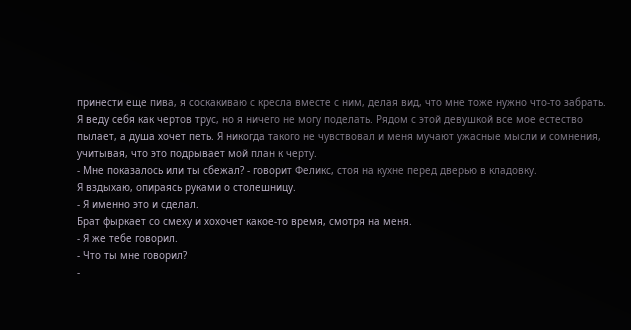принести еще пива, я соскакиваю с кресла вместе с ним, делая вид, что мне тоже нужно что-то забрать.
Я веду себя как чертов трус, но я ничего не могу поделать. Рядом с этой девушкой все мое естество пылает, а душа хочет петь. Я никогда такого не чувствовал и меня мучают ужасные мысли и сомнения, учитывая, что это подрывает мой план к черту.
- Мне показалось или ты сбежал? - говорит Феликс, стоя на кухне перед дверью в кладовку.
Я вздыхаю, опираясь руками о столешницу.
- Я именно это и сделал.
Брат фыркает со смеху и хохочет какое-то время, смотря на меня.
- Я же тебе говорил.
- Что ты мне говорил?
-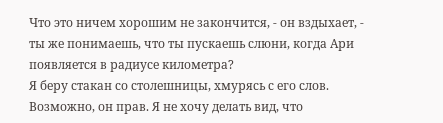Что это ничем хорошим не закончится, - он вздыхает, - ты же понимаешь, что ты пускаешь слюни, когда Ари появляется в радиусе километра?
Я беру стакан со столешницы, хмурясь с его слов. Возможно, он прав. Я не хочу делать вид, что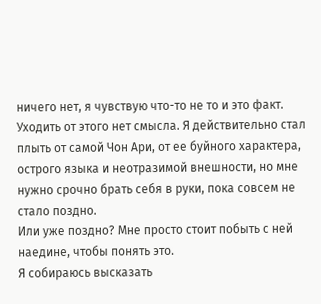ничего нет, я чувствую что-то не то и это факт. Уходить от этого нет смысла. Я действительно стал плыть от самой Чон Ари, от ее буйного характера, острого языка и неотразимой внешности, но мне нужно срочно брать себя в руки, пока совсем не стало поздно.
Или уже поздно? Мне просто стоит побыть с ней наедине, чтобы понять это.
Я собираюсь высказать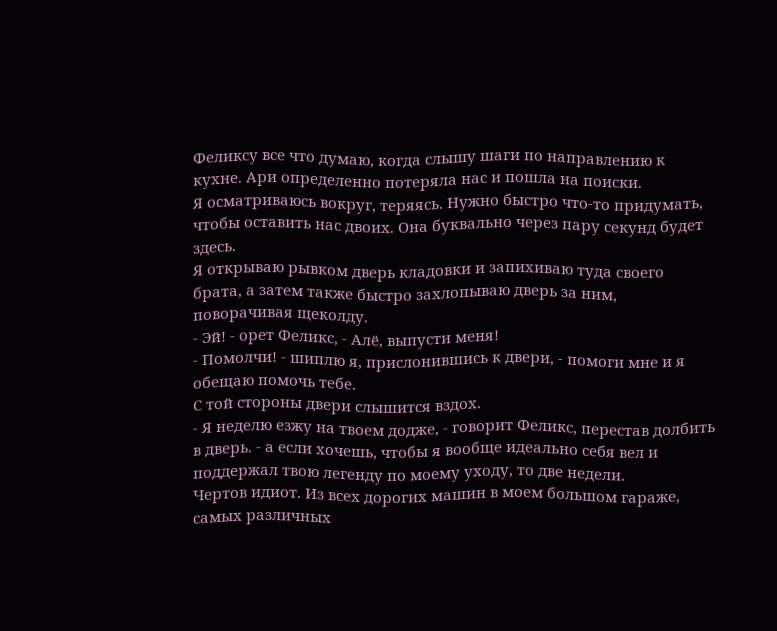Феликсу все что думаю, когда слышу шаги по направлению к кухне. Ари определенно потеряла нас и пошла на поиски.
Я осматриваюсь вокруг, теряясь. Нужно быстро что-то придумать, чтобы оставить нас двоих. Она буквально через пару секунд будет здесь.
Я открываю рывком дверь кладовки и запихиваю туда своего брата, а затем также быстро захлопываю дверь за ним, поворачивая щеколду.
- Эй! - орет Феликс, - Алё, выпусти меня!
- Помолчи! - шиплю я, прислонившись к двери, - помоги мне и я обещаю помочь тебе.
С той стороны двери слышится вздох.
- Я неделю езжу на твоем додже, - говорит Феликс, перестав долбить в дверь. - а если хочешь, чтобы я вообще идеально себя вел и поддержал твою легенду по моему уходу, то две недели.
Чертов идиот. Из всех дорогих машин в моем большом гараже, самых различных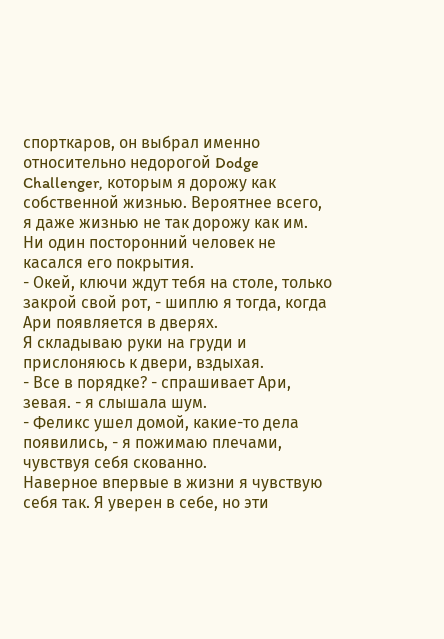спорткаров, он выбрал именно относительно недорогой Dodge Challenger, которым я дорожу как собственной жизнью. Вероятнее всего, я даже жизнью не так дорожу как им. Ни один посторонний человек не касался его покрытия.
- Окей, ключи ждут тебя на столе, только закрой свой рот, - шиплю я тогда, когда Ари появляется в дверях.
Я складываю руки на груди и прислоняюсь к двери, вздыхая.
- Все в порядке? - спрашивает Ари, зевая. - я слышала шум.
- Феликс ушел домой, какие-то дела появились, - я пожимаю плечами, чувствуя себя скованно.
Наверное впервые в жизни я чувствую себя так. Я уверен в себе, но эти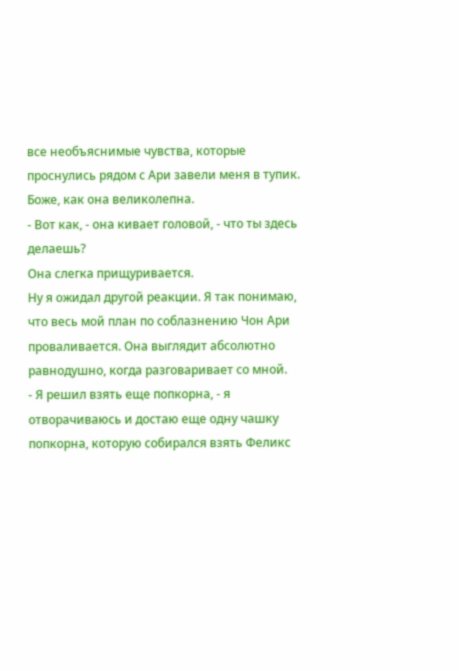все необъяснимые чувства, которые проснулись рядом с Ари завели меня в тупик.
Боже, как она великолепна.
- Вот как, - она кивает головой, - что ты здесь делаешь?
Она слегка прищуривается.
Ну я ожидал другой реакции. Я так понимаю, что весь мой план по соблазнению Чон Ари проваливается. Она выглядит абсолютно равнодушно, когда разговаривает со мной.
- Я решил взять еще попкорна, - я отворачиваюсь и достаю еще одну чашку попкорна, которую собирался взять Феликс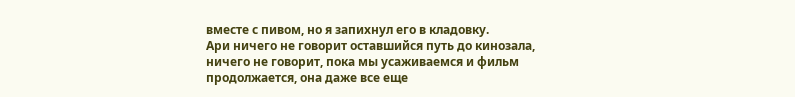вместе с пивом, но я запихнул его в кладовку.
Ари ничего не говорит оставшийся путь до кинозала, ничего не говорит, пока мы усаживаемся и фильм продолжается, она даже все еще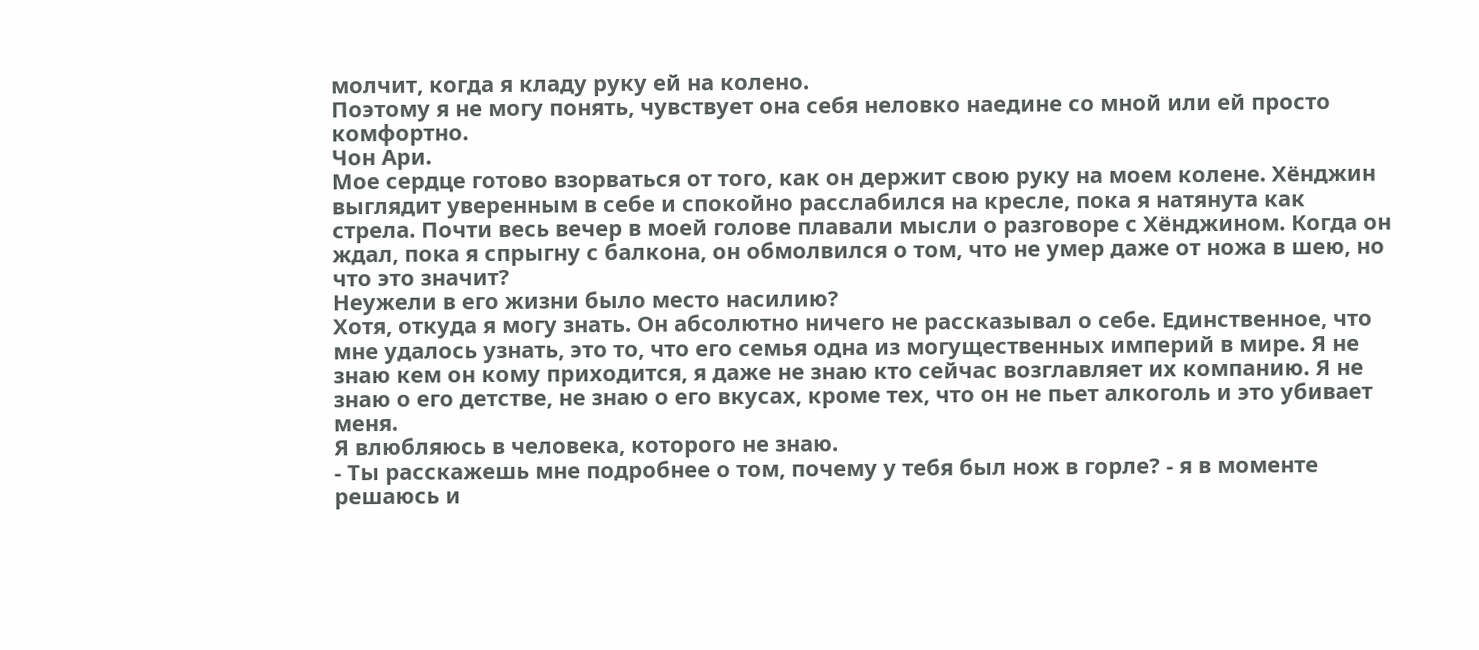молчит, когда я кладу руку ей на колено.
Поэтому я не могу понять, чувствует она себя неловко наедине со мной или ей просто комфортно.
Чон Ари.
Мое сердце готово взорваться от того, как он держит свою руку на моем колене. Хёнджин выглядит уверенным в себе и спокойно расслабился на кресле, пока я натянута как стрела. Почти весь вечер в моей голове плавали мысли о разговоре с Хёнджином. Когда он ждал, пока я спрыгну с балкона, он обмолвился о том, что не умер даже от ножа в шею, но что это значит?
Неужели в его жизни было место насилию?
Хотя, откуда я могу знать. Он абсолютно ничего не рассказывал о себе. Единственное, что мне удалось узнать, это то, что его семья одна из могущественных империй в мире. Я не знаю кем он кому приходится, я даже не знаю кто сейчас возглавляет их компанию. Я не знаю о его детстве, не знаю о его вкусах, кроме тех, что он не пьет алкоголь и это убивает меня.
Я влюбляюсь в человека, которого не знаю.
- Ты расскажешь мне подробнее о том, почему у тебя был нож в горле? - я в моменте решаюсь и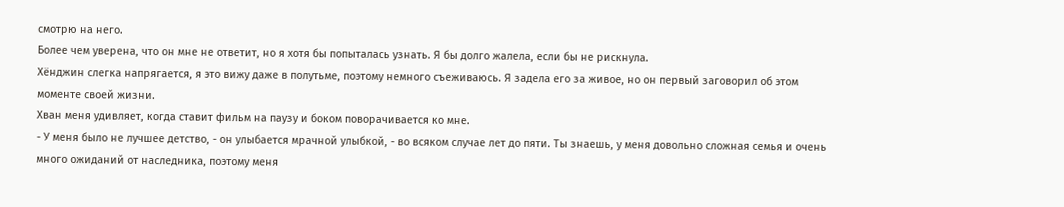смотрю на него.
Более чем уверена, что он мне не ответит, но я хотя бы попыталась узнать. Я бы долго жалела, если бы не рискнула.
Хёнджин слегка напрягается, я это вижу даже в полутьме, поэтому немного съеживаюсь. Я задела его за живое, но он первый заговорил об этом моменте своей жизни.
Хван меня удивляет, когда ставит фильм на паузу и боком поворачивается ко мне.
- У меня было не лучшее детство, - он улыбается мрачной улыбкой, - во всяком случае лет до пяти. Ты знаешь, у меня довольно сложная семья и очень много ожиданий от наследника, поэтому меня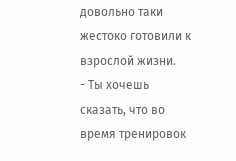довольно таки жестоко готовили к взрослой жизни.
- Ты хочешь сказать, что во время тренировок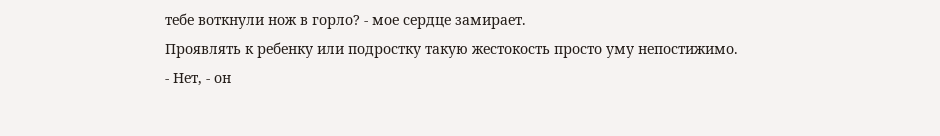тебе воткнули нож в горло? - мое сердце замирает.
Проявлять к ребенку или подростку такую жестокость просто уму непостижимо.
- Нет, - он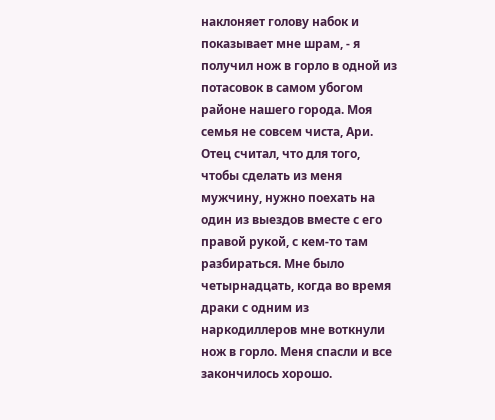наклоняет голову набок и показывает мне шрам, - я получил нож в горло в одной из потасовок в самом убогом районе нашего города. Моя семья не совсем чиста, Ари. Отец считал, что для того, чтобы сделать из меня мужчину, нужно поехать на один из выездов вместе с его правой рукой, с кем-то там разбираться. Мне было четырнадцать, когда во время драки с одним из наркодиллеров мне воткнули нож в горло. Меня спасли и все закончилось хорошо.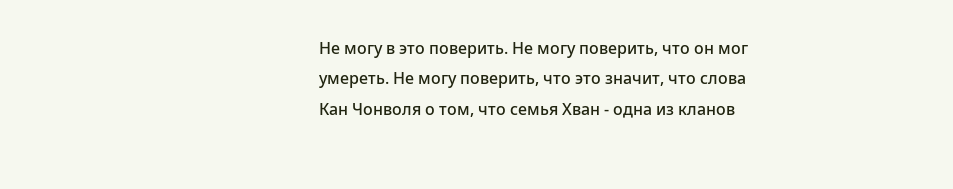Не могу в это поверить. Не могу поверить, что он мог умереть. Не могу поверить, что это значит, что слова Кан Чонволя о том, что семья Хван - одна из кланов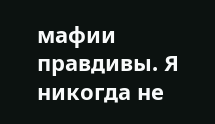мафии правдивы. Я никогда не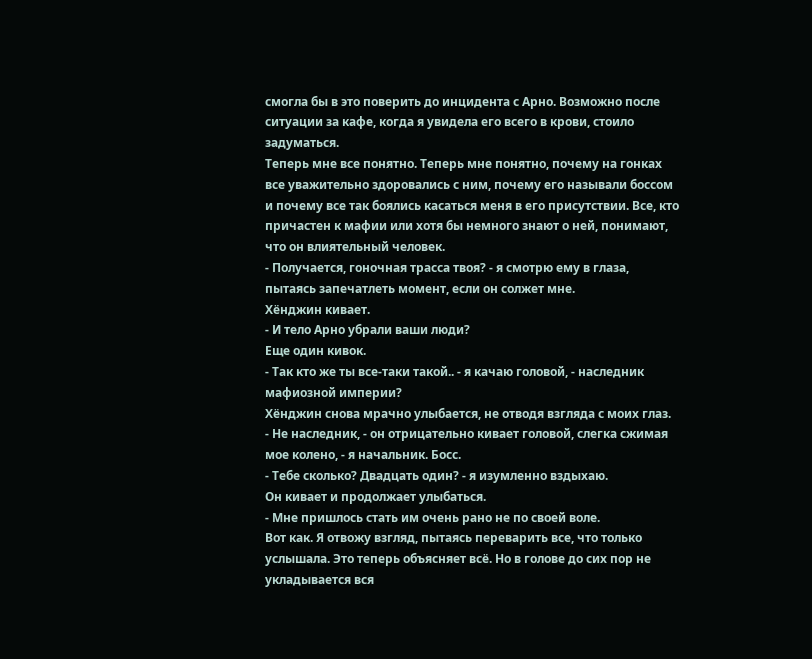смогла бы в это поверить до инцидента с Арно. Возможно после ситуации за кафе, когда я увидела его всего в крови, стоило задуматься.
Теперь мне все понятно. Теперь мне понятно, почему на гонках все уважительно здоровались с ним, почему его называли боссом и почему все так боялись касаться меня в его присутствии. Все, кто причастен к мафии или хотя бы немного знают о ней, понимают, что он влиятельный человек.
- Получается, гоночная трасса твоя? - я смотрю ему в глаза, пытаясь запечатлеть момент, если он солжет мне.
Хёнджин кивает.
- И тело Арно убрали ваши люди?
Еще один кивок.
- Так кто же ты все-таки такой.. - я качаю головой, - наследник мафиозной империи?
Хёнджин снова мрачно улыбается, не отводя взгляда с моих глаз.
- Не наследник, - он отрицательно кивает головой, слегка сжимая мое колено, - я начальник. Босс.
- Тебе сколько? Двадцать один? - я изумленно вздыхаю.
Он кивает и продолжает улыбаться.
- Мне пришлось стать им очень рано не по своей воле.
Вот как. Я отвожу взгляд, пытаясь переварить все, что только услышала. Это теперь объясняет всё. Но в голове до сих пор не укладывается вся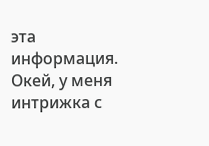эта информация.
Окей, у меня интрижка с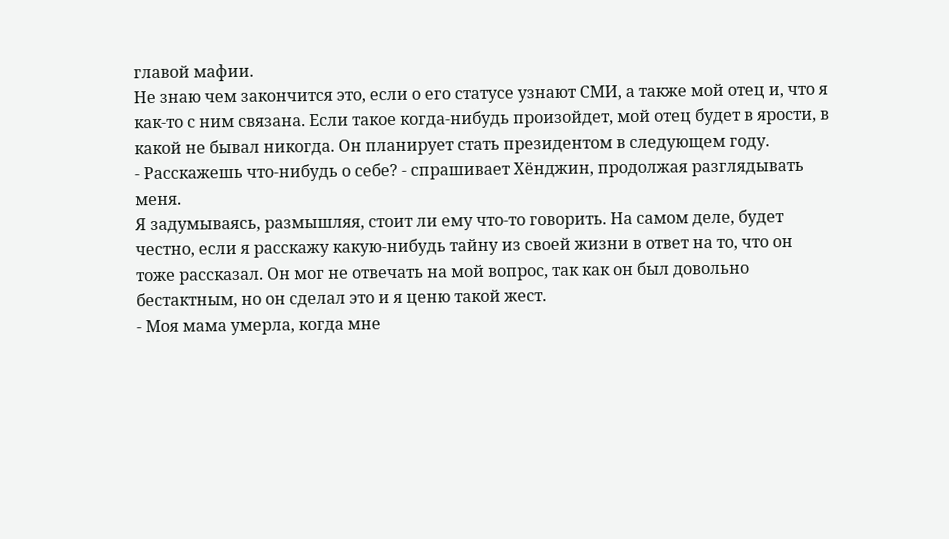главой мафии.
Не знаю чем закончится это, если о его статусе узнают СМИ, а также мой отец и, что я как-то с ним связана. Если такое когда-нибудь произойдет, мой отец будет в ярости, в какой не бывал никогда. Он планирует стать президентом в следующем году.
- Расскажешь что-нибудь о себе? - спрашивает Хёнджин, продолжая разглядывать меня.
Я задумываясь, размышляя, стоит ли ему что-то говорить. На самом деле, будет честно, если я расскажу какую-нибудь тайну из своей жизни в ответ на то, что он тоже рассказал. Он мог не отвечать на мой вопрос, так как он был довольно бестактным, но он сделал это и я ценю такой жест.
- Моя мама умерла, когда мне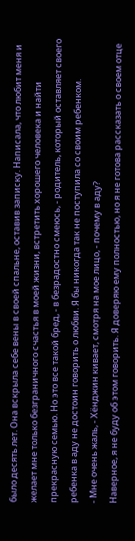было десять лет. Она вскрыла себе вены в своей спальне, оставив записку. Написала, что любит меня и желает мне только безграничного счастья в моей жизни, встретить хорошего человека и найти прекрасную семью. Но это все такой бред, - в безрадостно смеюсь, - родитель, который оставляет своего ребенка в аду не достоин говорить о любви. Я бы никогда так не поступила со своим ребенком.
- Мне очень жаль, - Хёнджин кивает, смотря на мое лицо, - почему в аду?
Наверное, я не буду об этом говорить. Я доверяю ему полностью, но я не готова рассказать о своем отце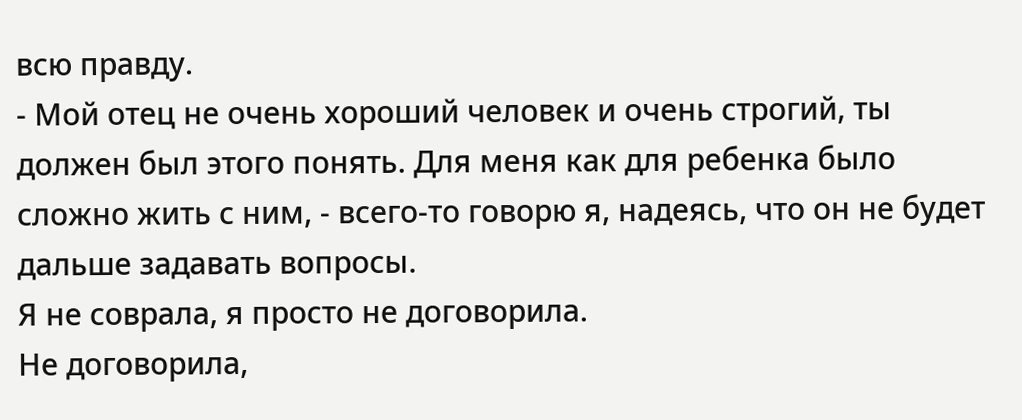всю правду.
- Мой отец не очень хороший человек и очень строгий, ты должен был этого понять. Для меня как для ребенка было сложно жить с ним, - всего-то говорю я, надеясь, что он не будет дальше задавать вопросы.
Я не соврала, я просто не договорила.
Не договорила,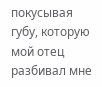покусывая губу, которую мой отец разбивал мне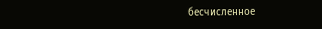бесчисленное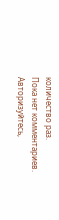количество раз.
Пока нет комментариев. Авторизуйтесь,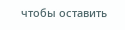чтобы оставить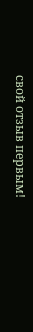свой отзыв первым!